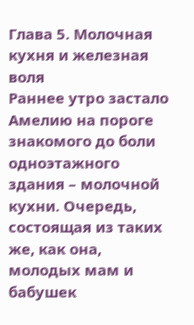Глава 5. Молочная кухня и железная воля
Раннее утро застало Амелию на пороге знакомого до боли одноэтажного здания – молочной кухни. Очередь, состоящая из таких же, как она, молодых мам и бабушек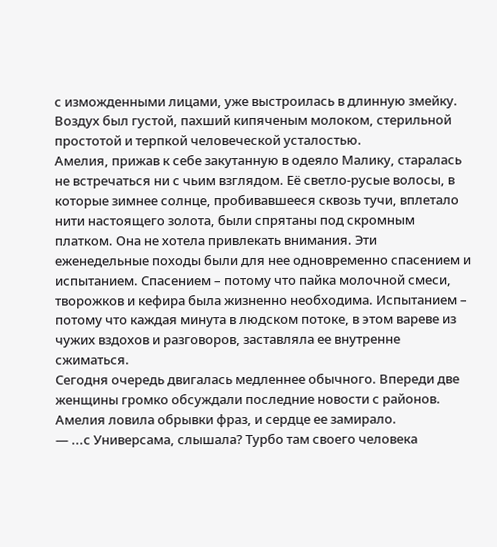с изможденными лицами, уже выстроилась в длинную змейку. Воздух был густой, пахший кипяченым молоком, стерильной простотой и терпкой человеческой усталостью.
Амелия, прижав к себе закутанную в одеяло Малику, старалась не встречаться ни с чьим взглядом. Её светло-русые волосы, в которые зимнее солнце, пробивавшееся сквозь тучи, вплетало нити настоящего золота, были спрятаны под скромным платком. Она не хотела привлекать внимания. Эти еженедельные походы были для нее одновременно спасением и испытанием. Спасением – потому что пайка молочной смеси, творожков и кефира была жизненно необходима. Испытанием – потому что каждая минута в людском потоке, в этом вареве из чужих вздохов и разговоров, заставляла ее внутренне сжиматься.
Сегодня очередь двигалась медленнее обычного. Впереди две женщины громко обсуждали последние новости с районов. Амелия ловила обрывки фраз, и сердце ее замирало.
— ...с Универсама, слышала? Турбо там своего человека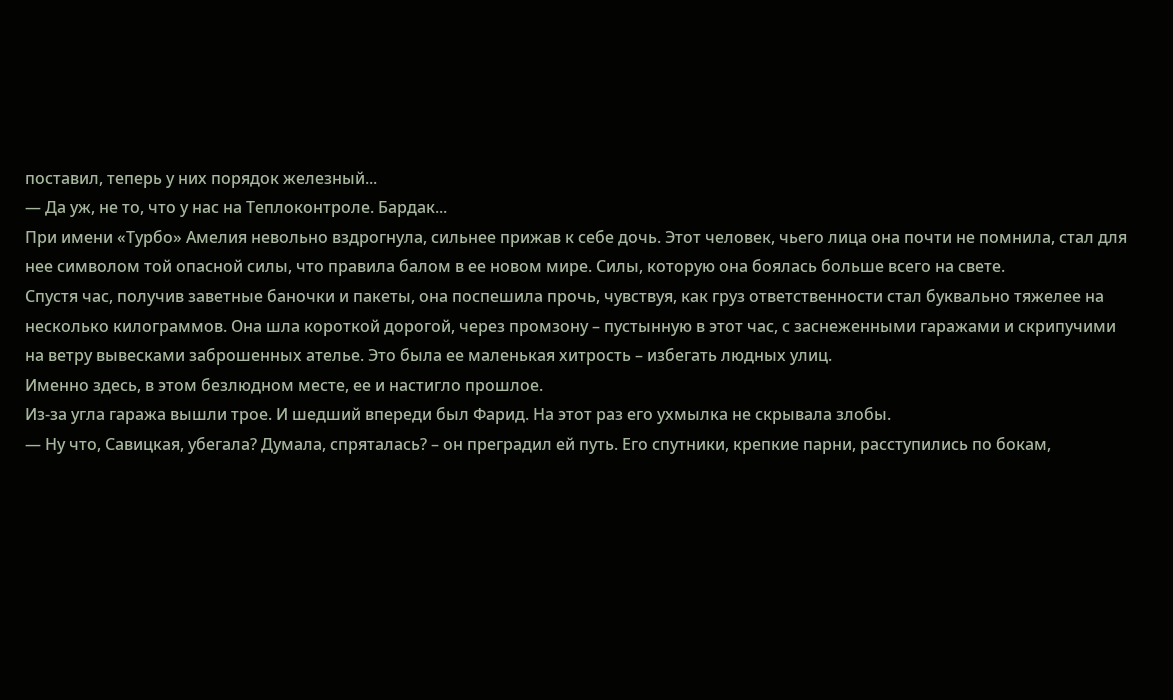поставил, теперь у них порядок железный...
— Да уж, не то, что у нас на Теплоконтроле. Бардак...
При имени «Турбо» Амелия невольно вздрогнула, сильнее прижав к себе дочь. Этот человек, чьего лица она почти не помнила, стал для нее символом той опасной силы, что правила балом в ее новом мире. Силы, которую она боялась больше всего на свете.
Спустя час, получив заветные баночки и пакеты, она поспешила прочь, чувствуя, как груз ответственности стал буквально тяжелее на несколько килограммов. Она шла короткой дорогой, через промзону – пустынную в этот час, с заснеженными гаражами и скрипучими на ветру вывесками заброшенных ателье. Это была ее маленькая хитрость – избегать людных улиц.
Именно здесь, в этом безлюдном месте, ее и настигло прошлое.
Из-за угла гаража вышли трое. И шедший впереди был Фарид. На этот раз его ухмылка не скрывала злобы.
— Ну что, Савицкая, убегала? Думала, спряталась? – он преградил ей путь. Его спутники, крепкие парни, расступились по бокам,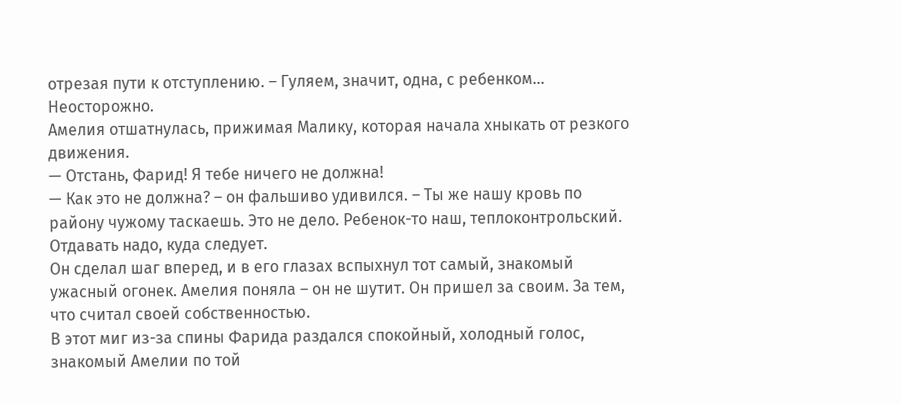отрезая пути к отступлению. – Гуляем, значит, одна, с ребенком... Неосторожно.
Амелия отшатнулась, прижимая Малику, которая начала хныкать от резкого движения.
— Отстань, Фарид! Я тебе ничего не должна!
— Как это не должна? – он фальшиво удивился. – Ты же нашу кровь по району чужому таскаешь. Это не дело. Ребенок-то наш, теплоконтрольский. Отдавать надо, куда следует.
Он сделал шаг вперед, и в его глазах вспыхнул тот самый, знакомый ужасный огонек. Амелия поняла – он не шутит. Он пришел за своим. За тем, что считал своей собственностью.
В этот миг из-за спины Фарида раздался спокойный, холодный голос, знакомый Амелии по той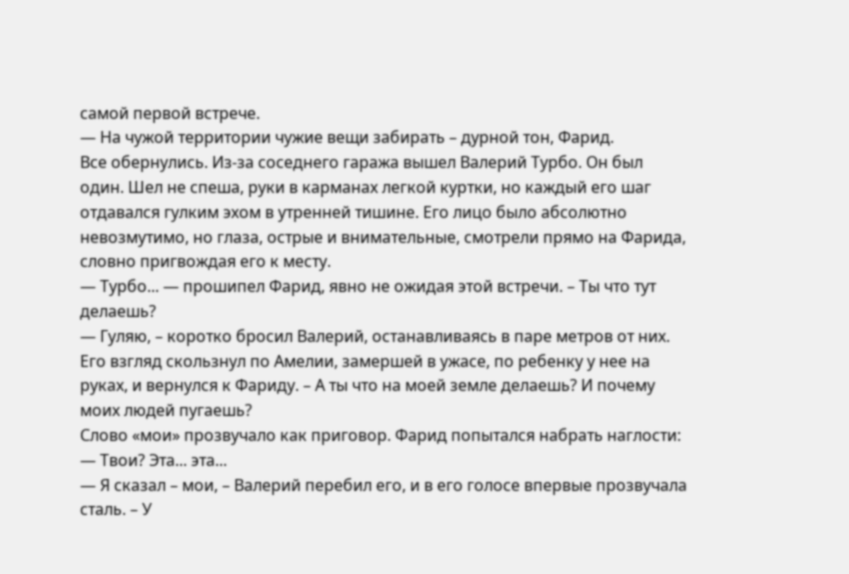самой первой встрече.
— На чужой территории чужие вещи забирать – дурной тон, Фарид.
Все обернулись. Из-за соседнего гаража вышел Валерий Турбо. Он был один. Шел не спеша, руки в карманах легкой куртки, но каждый его шаг отдавался гулким эхом в утренней тишине. Его лицо было абсолютно невозмутимо, но глаза, острые и внимательные, смотрели прямо на Фарида, словно пригвождая его к месту.
— Турбо... — прошипел Фарид, явно не ожидая этой встречи. – Ты что тут делаешь?
— Гуляю, – коротко бросил Валерий, останавливаясь в паре метров от них. Его взгляд скользнул по Амелии, замершей в ужасе, по ребенку у нее на руках, и вернулся к Фариду. – А ты что на моей земле делаешь? И почему моих людей пугаешь?
Слово «мои» прозвучало как приговор. Фарид попытался набрать наглости:
— Твои? Эта... эта...
— Я сказал – мои, – Валерий перебил его, и в его голосе впервые прозвучала сталь. – У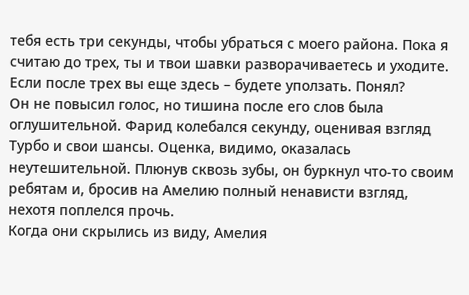тебя есть три секунды, чтобы убраться с моего района. Пока я считаю до трех, ты и твои шавки разворачиваетесь и уходите. Если после трех вы еще здесь – будете уползать. Понял?
Он не повысил голос, но тишина после его слов была оглушительной. Фарид колебался секунду, оценивая взгляд Турбо и свои шансы. Оценка, видимо, оказалась неутешительной. Плюнув сквозь зубы, он буркнул что-то своим ребятам и, бросив на Амелию полный ненависти взгляд, нехотя поплелся прочь.
Когда они скрылись из виду, Амелия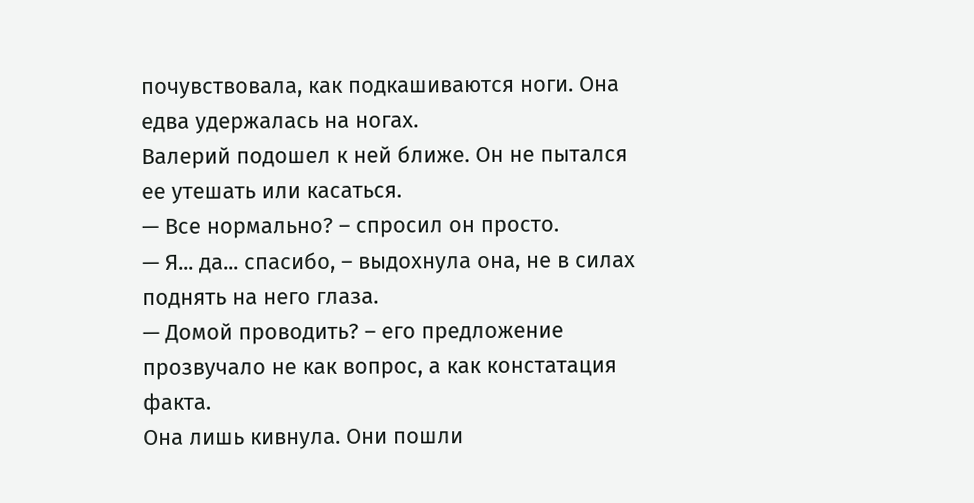почувствовала, как подкашиваются ноги. Она едва удержалась на ногах.
Валерий подошел к ней ближе. Он не пытался ее утешать или касаться.
— Все нормально? – спросил он просто.
— Я... да... спасибо, – выдохнула она, не в силах поднять на него глаза.
— Домой проводить? – его предложение прозвучало не как вопрос, а как констатация факта.
Она лишь кивнула. Они пошли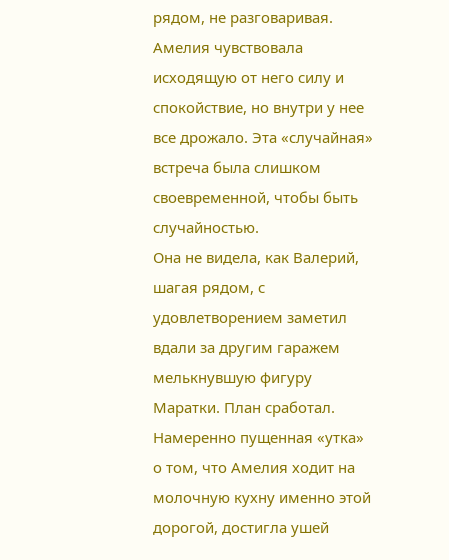рядом, не разговаривая. Амелия чувствовала исходящую от него силу и спокойствие, но внутри у нее все дрожало. Эта «случайная» встреча была слишком своевременной, чтобы быть случайностью.
Она не видела, как Валерий, шагая рядом, с удовлетворением заметил вдали за другим гаражем мелькнувшую фигуру Маратки. План сработал. Намеренно пущенная «утка» о том, что Амелия ходит на молочную кухну именно этой дорогой, достигла ушей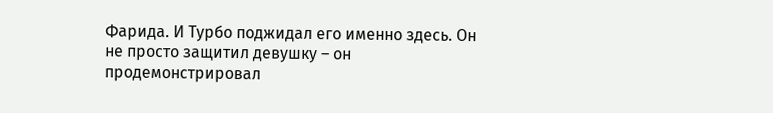Фарида. И Турбо поджидал его именно здесь. Он не просто защитил девушку – он продемонстрировал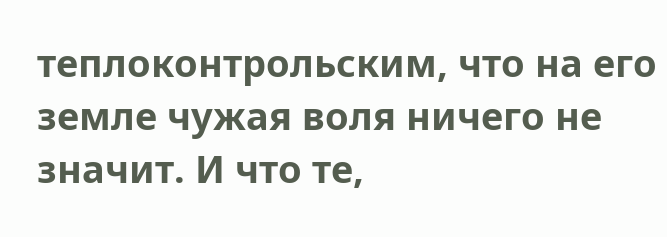теплоконтрольским, что на его земле чужая воля ничего не значит. И что те,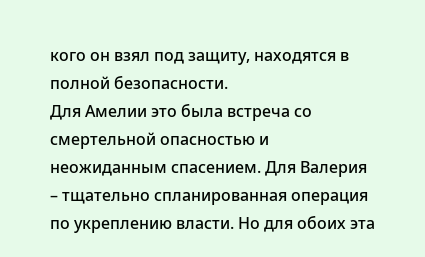кого он взял под защиту, находятся в полной безопасности.
Для Амелии это была встреча со смертельной опасностью и неожиданным спасением. Для Валерия – тщательно спланированная операция по укреплению власти. Но для обоих эта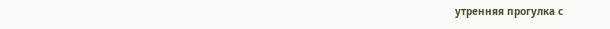утренняя прогулка с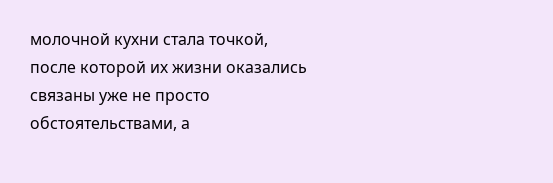молочной кухни стала точкой, после которой их жизни оказались связаны уже не просто обстоятельствами, а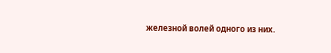железной волей одного из них.